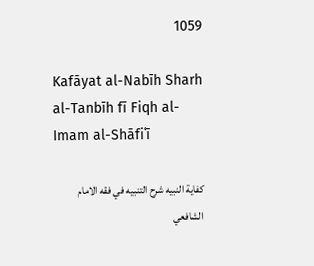1059

Kafāyat al-Nabīh Sharh al-Tanbīh fī Fiqh al-Imam al-Shāfiʿī

كفاية النبيه شرح التنبيه في فقه الامام الشافعي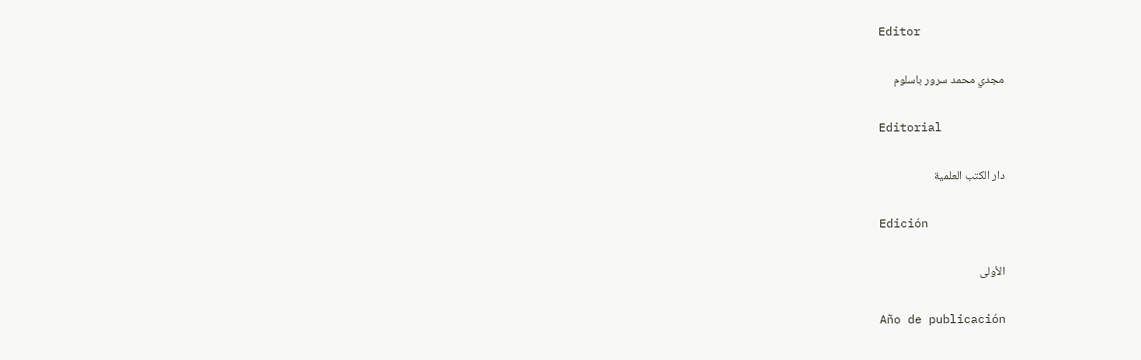Editor

مجدي محمد سرور باسلوم

Editorial

دار الكتب العلمية

Edición

الأولى

Año de publicación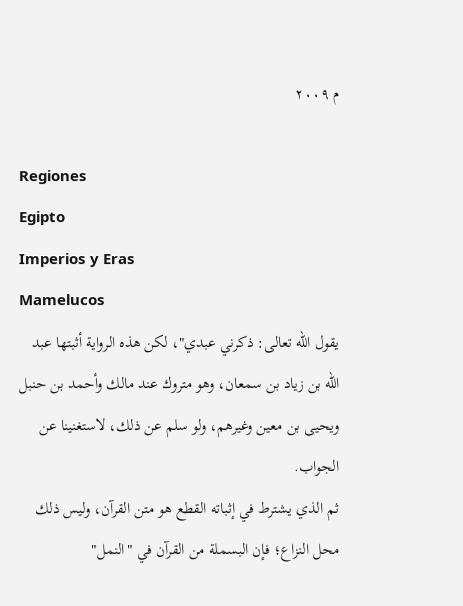م ٢٠٠٩

Regiones
Egipto
Imperios y Eras
Mamelucos
يقول الله تعالى: ذكرني عبدي"، لكن هذه الرواية أثبتها عبد الله بن زياد بن سمعان، وهو متروك عند مالك وأحمد بن حنبل ويحيى بن معين وغيرهم، ولو سلم عن ذلك، لاستغنينا عن الجواب.
ثم الذي يشترط في إثباته القطع هو متن القرآن، وليس ذلك محل النزاع؛ فإن البسملة من القرآن في "النمل"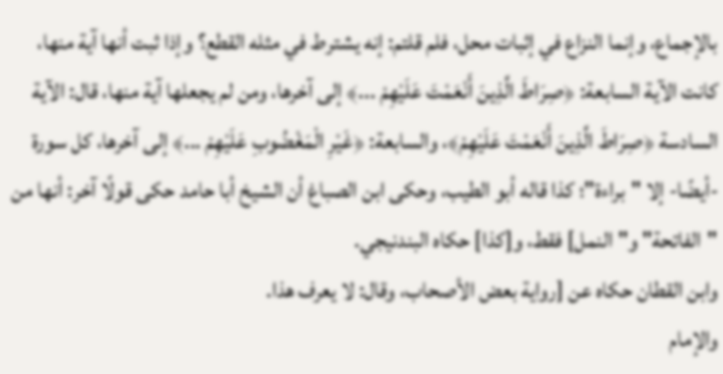بالإجماع، وإنما النزاع في إثبات محل، فلم قلتم: إنه يشترط في مثله القطع؟ وإذا ثبت أنها آية منها، كانت الآية السابعة: ﴿صِرَاطَ الَّذِينَ أَنْعَمْتَ عَلَيْهِمْ ...﴾ إلى آخرها، ومن لم يجعلها آية منها، قال: الآية السادسة ﴿صِرَاطَ الَّذِينَ أَنْعَمْتَ عَلَيْهِمْ﴾، والسابعة: ﴿غَيْرِ الْمَغْضُوبِ عَلَيْهِمْ ...﴾ إلى آخرها، كل سورة -أيضًا- إلا "براءة"؛ كذا قاله أبو الطيب، وحكى ابن الصباغ أن الشيخ أبا حامد حكى قولًا آخر: أنها من "الفاتحة" و"النمل] فقط، و[كذا] حكاه البندنيجي.
وابن القطان حكاه عن [رواية بعض الأصحاب، وقال: لا يعرف هذا.
والإمام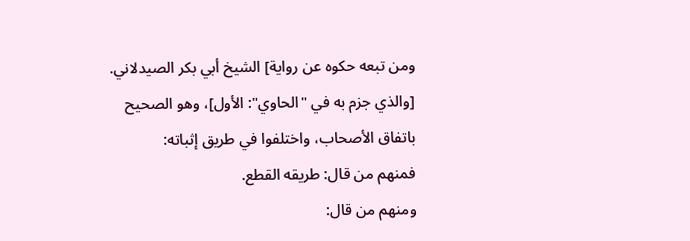ومن تبعه حكوه عن رواية] الشيخ أبي بكر الصيدلاني.
[والذي جزم به في "الحاوي": الأول]، وهو الصحيح باتفاق الأصحاب، واختلفوا في طريق إثباته:
فمنهم من قال: طريقه القطع.
ومنهم من قال: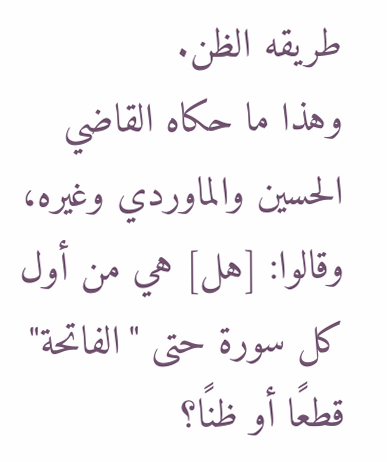طريقه الظن.
وهذا ما حكاه القاضي الحسين والماوردي وغيره، وقالوا: [هل] هي من أول كل سورة حتى "الفاتحة" قطعًا أو ظنًا؟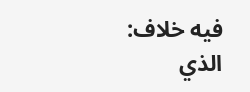فيه خلاف: الذي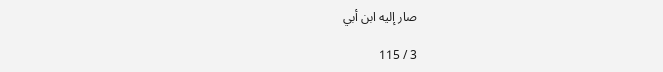صار إليه ابن أبي

3 / 115